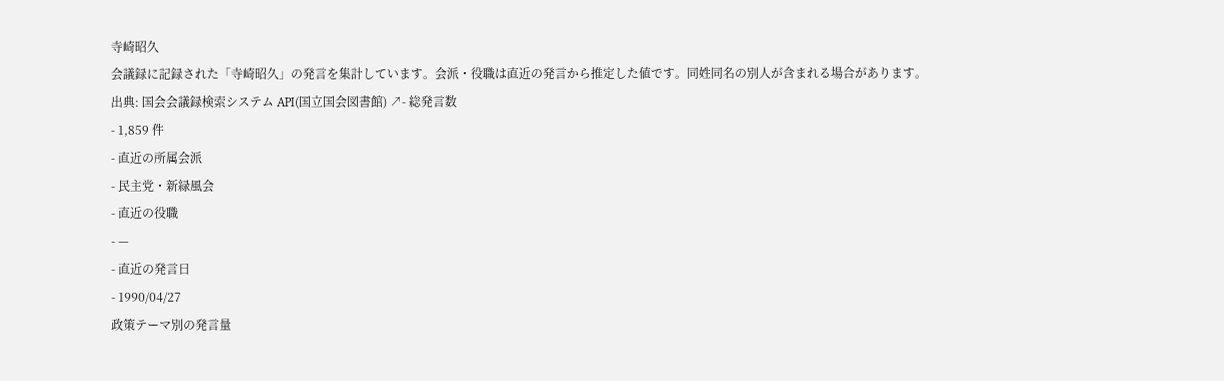寺崎昭久
会議録に記録された「寺崎昭久」の発言を集計しています。会派・役職は直近の発言から推定した値です。同姓同名の別人が含まれる場合があります。
出典: 国会会議録検索システム API(国立国会図書館) ↗- 総発言数
- 1,859 件
- 直近の所属会派
- 民主党・新緑風会
- 直近の役職
- —
- 直近の発言日
- 1990/04/27
政策テーマ別の発言量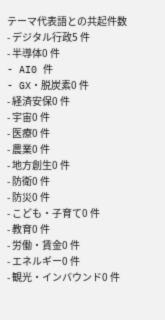テーマ代表語との共起件数- デジタル行政5 件
- 半導体0 件
- AI0 件
- GX・脱炭素0 件
- 経済安保0 件
- 宇宙0 件
- 医療0 件
- 農業0 件
- 地方創生0 件
- 防衛0 件
- 防災0 件
- こども・子育て0 件
- 教育0 件
- 労働・賃金0 件
- エネルギー0 件
- 観光・インバウンド0 件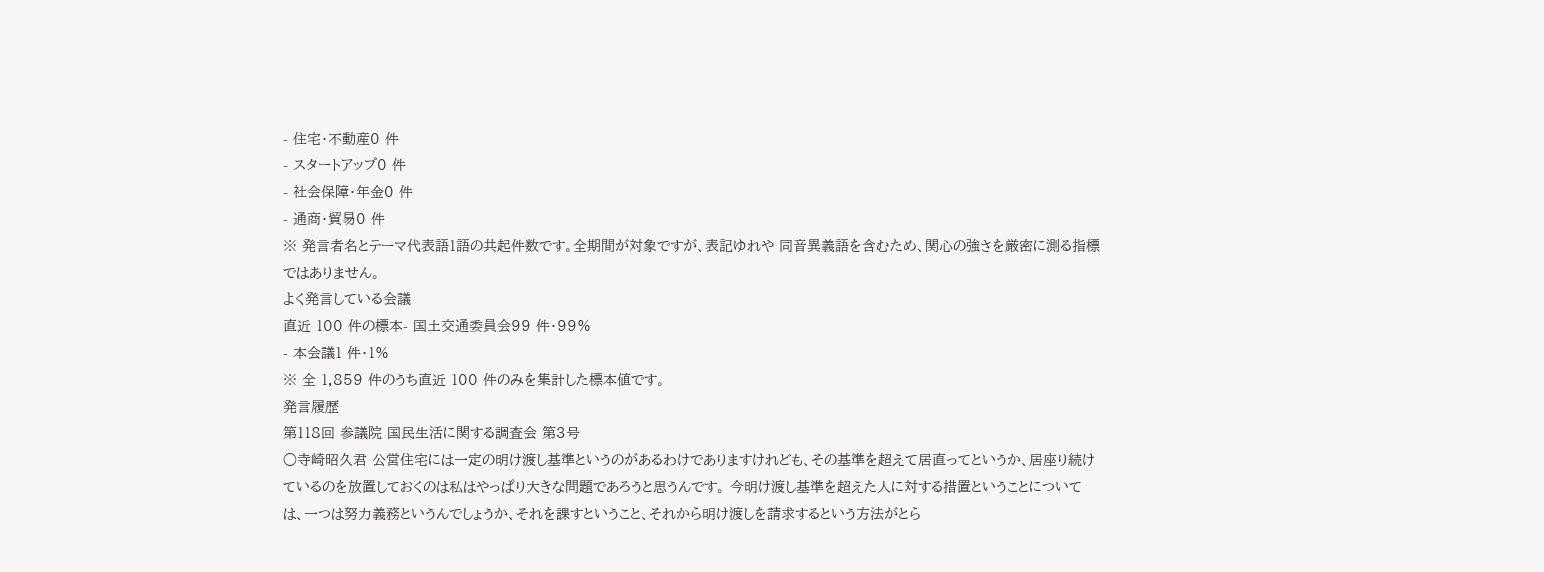- 住宅・不動産0 件
- スタートアップ0 件
- 社会保障・年金0 件
- 通商・貿易0 件
※ 発言者名とテーマ代表語1語の共起件数です。全期間が対象ですが、表記ゆれや 同音異義語を含むため、関心の強さを厳密に測る指標ではありません。
よく発言している会議
直近 100 件の標本- 国土交通委員会99 件・99%
- 本会議1 件・1%
※ 全 1,859 件のうち直近 100 件のみを集計した標本値です。
発言履歴
第118回 参議院 国民生活に関する調査会 第3号
○寺崎昭久君 公営住宅には一定の明け渡し基準というのがあるわけでありますけれども、その基準を超えて居直ってというか、居座り続けているのを放置しておくのは私はやっぱり大きな問題であろうと思うんです。 今明け渡し基準を超えた人に対する措置ということについては、一つは努力義務というんでしょうか、それを課すということ、それから明け渡しを請求するという方法がとら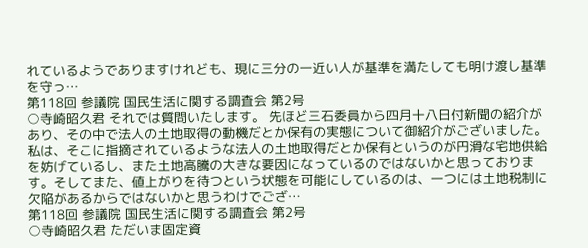れているようでありますけれども、現に三分の一近い人が基準を満たしても明け渡し基準を守っ…
第118回 参議院 国民生活に関する調査会 第2号
○寺崎昭久君 それでは質問いたします。 先ほど三石委員から四月十八日付新聞の紹介があり、その中で法人の土地取得の動機だとか保有の実態について御紹介がございました。私は、そこに指摘されているような法人の土地取得だとか保有というのが円滑な宅地供給を妨げているし、また土地高騰の大きな要因になっているのではないかと思っております。そしてまた、値上がりを待つという状態を可能にしているのは、一つには土地税制に欠陥があるからではないかと思うわけでござ…
第118回 参議院 国民生活に関する調査会 第2号
○寺崎昭久君 ただいま固定資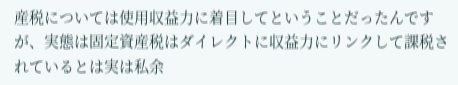産税については使用収益力に着目してということだったんですが、実態は固定資産税はダイレクトに収益力にリンクして課税されているとは実は私余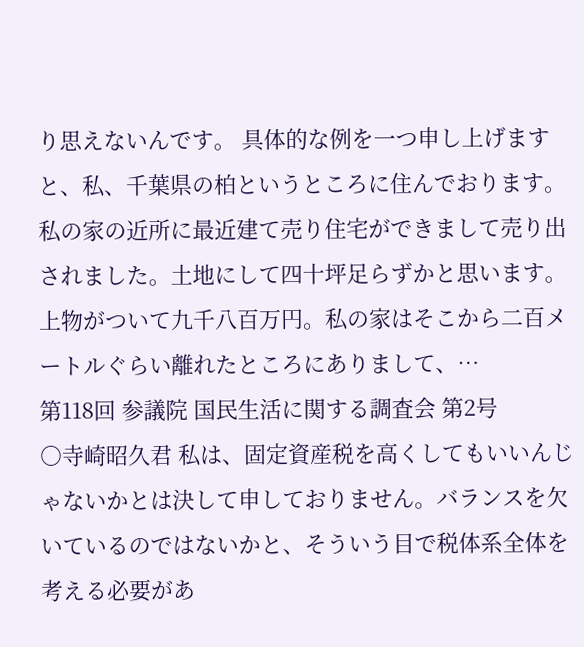り思えないんです。 具体的な例を一つ申し上げますと、私、千葉県の柏というところに住んでおります。私の家の近所に最近建て売り住宅ができまして売り出されました。土地にして四十坪足らずかと思います。上物がついて九千八百万円。私の家はそこから二百メートルぐらい離れたところにありまして、…
第118回 参議院 国民生活に関する調査会 第2号
○寺崎昭久君 私は、固定資産税を高くしてもいいんじゃないかとは決して申しておりません。バランスを欠いているのではないかと、そういう目で税体系全体を考える必要があ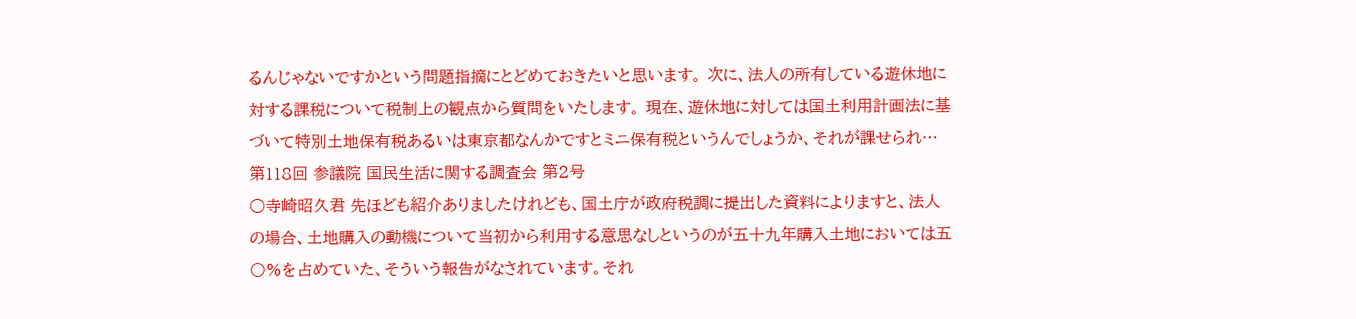るんじゃないですかという問題指摘にとどめておきたいと思います。 次に、法人の所有している遊休地に対する課税について税制上の観点から質問をいたします。 現在、遊休地に対しては国土利用計画法に基づいて特別土地保有税あるいは東京都なんかですとミニ保有税というんでしょうか、それが課せられ…
第118回 参議院 国民生活に関する調査会 第2号
○寺崎昭久君 先ほども紹介ありましたけれども、国土庁が政府税調に提出した資料によりますと、法人の場合、土地購入の動機について当初から利用する意思なしというのが五十九年購入土地においては五〇%を占めていた、そういう報告がなされています。それ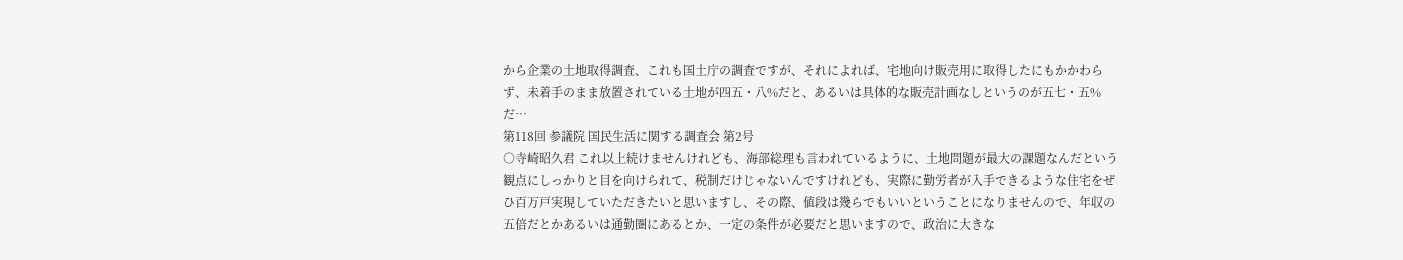から企業の土地取得調査、これも国土庁の調査ですが、それによれば、宅地向け販売用に取得したにもかかわらず、未着手のまま放置されている土地が四五・八%だと、あるいは具体的な販売計画なしというのが五七・五%だ…
第118回 参議院 国民生活に関する調査会 第2号
○寺崎昭久君 これ以上続けませんけれども、海部総理も言われているように、土地問題が最大の課題なんだという観点にしっかりと目を向けられて、税制だけじゃないんですけれども、実際に勤労者が入手できるような住宅をぜひ百万戸実現していただきたいと思いますし、その際、値段は幾らでもいいということになりませんので、年収の五倍だとかあるいは通勤圏にあるとか、一定の条件が必要だと思いますので、政治に大きな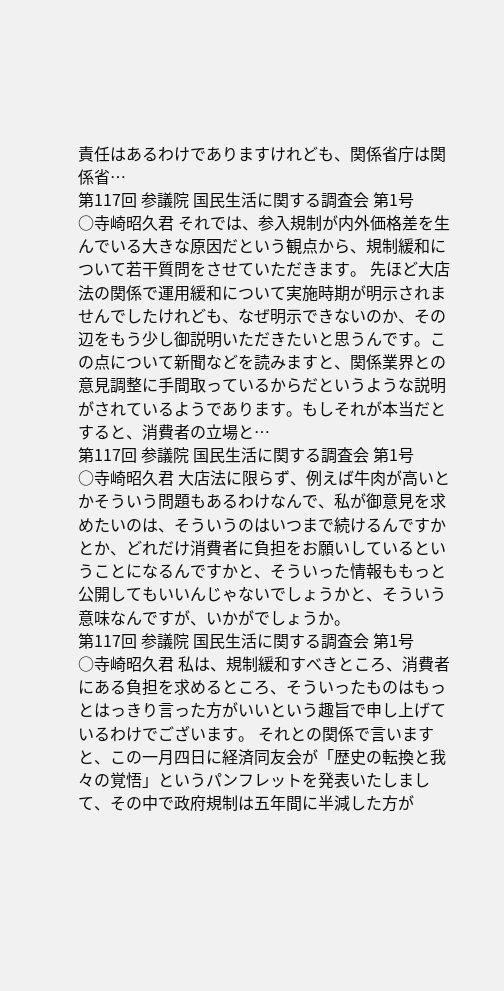責任はあるわけでありますけれども、関係省庁は関係省…
第117回 参議院 国民生活に関する調査会 第1号
○寺崎昭久君 それでは、参入規制が内外価格差を生んでいる大きな原因だという観点から、規制緩和について若干質問をさせていただきます。 先ほど大店法の関係で運用緩和について実施時期が明示されませんでしたけれども、なぜ明示できないのか、その辺をもう少し御説明いただきたいと思うんです。この点について新聞などを読みますと、関係業界との意見調整に手間取っているからだというような説明がされているようであります。もしそれが本当だとすると、消費者の立場と…
第117回 参議院 国民生活に関する調査会 第1号
○寺崎昭久君 大店法に限らず、例えば牛肉が高いとかそういう問題もあるわけなんで、私が御意見を求めたいのは、そういうのはいつまで続けるんですかとか、どれだけ消費者に負担をお願いしているということになるんですかと、そういった情報ももっと公開してもいいんじゃないでしょうかと、そういう意味なんですが、いかがでしょうか。
第117回 参議院 国民生活に関する調査会 第1号
○寺崎昭久君 私は、規制緩和すべきところ、消費者にある負担を求めるところ、そういったものはもっとはっきり言った方がいいという趣旨で申し上げているわけでございます。 それとの関係で言いますと、この一月四日に経済同友会が「歴史の転換と我々の覚悟」というパンフレットを発表いたしまして、その中で政府規制は五年間に半減した方が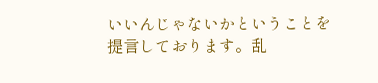いいんじゃないかということを提言しております。乱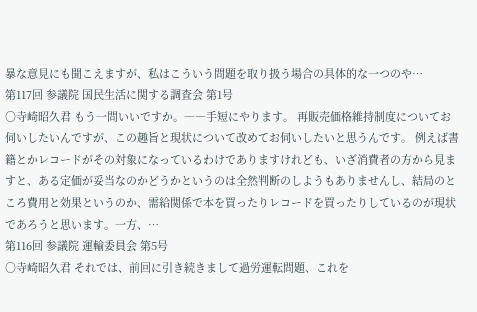暴な意見にも聞こえますが、私はこういう問題を取り扱う場合の具体的な一つのや…
第117回 参議院 国民生活に関する調査会 第1号
○寺崎昭久君 もう一問いいですか。――手短にやります。 再販売価格維持制度についてお伺いしたいんですが、この趣旨と現状について改めてお伺いしたいと思うんです。 例えば書籍とかレコードがその対象になっているわけでありますけれども、いざ消費者の方から見ますと、ある定価が妥当なのかどうかというのは全然判断のしようもありませんし、結局のところ費用と効果というのか、需給関係で本を買ったりレコードを買ったりしているのが現状であろうと思います。一方、…
第116回 参議院 運輸委員会 第5号
○寺崎昭久君 それでは、前回に引き続きまして過労運転問題、これを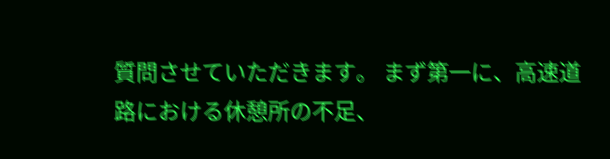質問させていただきます。 まず第一に、高速道路における休憩所の不足、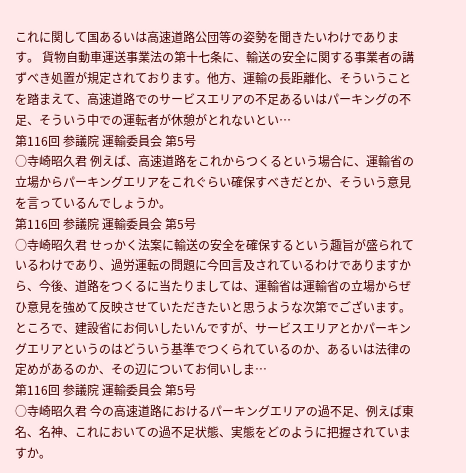これに関して国あるいは高速道路公団等の姿勢を聞きたいわけであります。 貨物自動車運送事業法の第十七条に、輸送の安全に関する事業者の講ずべき処置が規定されております。他方、運輸の長距離化、そういうことを踏まえて、高速道路でのサービスエリアの不足あるいはパーキングの不足、そういう中での運転者が休憩がとれないとい…
第116回 参議院 運輸委員会 第5号
○寺崎昭久君 例えば、高速道路をこれからつくるという場合に、運輸省の立場からパーキングエリアをこれぐらい確保すべきだとか、そういう意見を言っているんでしょうか。
第116回 参議院 運輸委員会 第5号
○寺崎昭久君 せっかく法案に輸送の安全を確保するという趣旨が盛られているわけであり、過労運転の問題に今回言及されているわけでありますから、今後、道路をつくるに当たりましては、運輸省は運輸省の立場からぜひ意見を強めて反映させていただきたいと思うような次第でございます。 ところで、建設省にお伺いしたいんですが、サービスエリアとかパーキングエリアというのはどういう基準でつくられているのか、あるいは法律の定めがあるのか、その辺についてお伺いしま…
第116回 参議院 運輸委員会 第5号
○寺崎昭久君 今の高速道路におけるパーキングエリアの過不足、例えば東名、名神、これにおいての過不足状態、実態をどのように把握されていますか。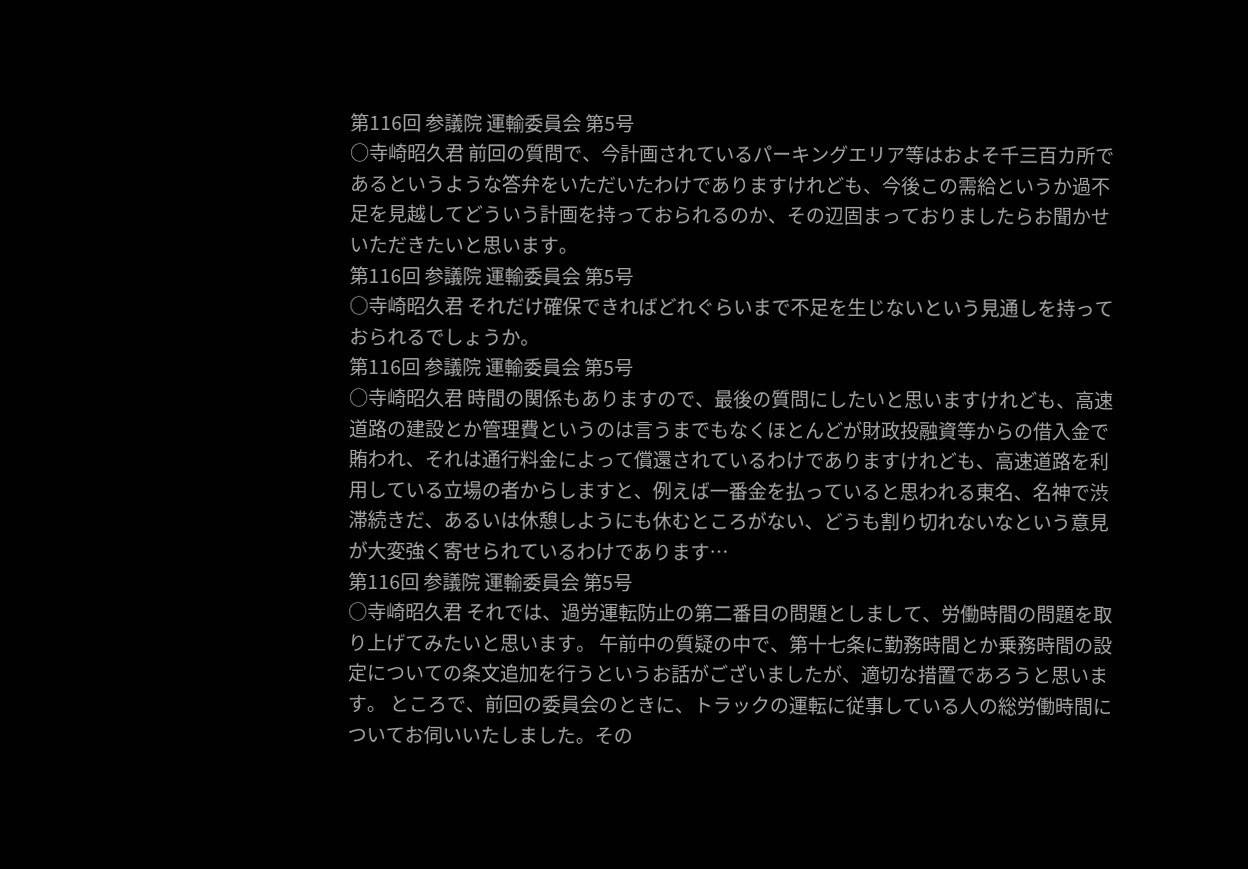第116回 参議院 運輸委員会 第5号
○寺崎昭久君 前回の質問で、今計画されているパーキングエリア等はおよそ千三百カ所であるというような答弁をいただいたわけでありますけれども、今後この需給というか過不足を見越してどういう計画を持っておられるのか、その辺固まっておりましたらお聞かせいただきたいと思います。
第116回 参議院 運輸委員会 第5号
○寺崎昭久君 それだけ確保できればどれぐらいまで不足を生じないという見通しを持っておられるでしょうか。
第116回 参議院 運輸委員会 第5号
○寺崎昭久君 時間の関係もありますので、最後の質問にしたいと思いますけれども、高速道路の建設とか管理費というのは言うまでもなくほとんどが財政投融資等からの借入金で賄われ、それは通行料金によって償還されているわけでありますけれども、高速道路を利用している立場の者からしますと、例えば一番金を払っていると思われる東名、名神で渋滞続きだ、あるいは休憩しようにも休むところがない、どうも割り切れないなという意見が大変強く寄せられているわけであります…
第116回 参議院 運輸委員会 第5号
○寺崎昭久君 それでは、過労運転防止の第二番目の問題としまして、労働時間の問題を取り上げてみたいと思います。 午前中の質疑の中で、第十七条に勤務時間とか乗務時間の設定についての条文追加を行うというお話がございましたが、適切な措置であろうと思います。 ところで、前回の委員会のときに、トラックの運転に従事している人の総労働時間についてお伺いいたしました。その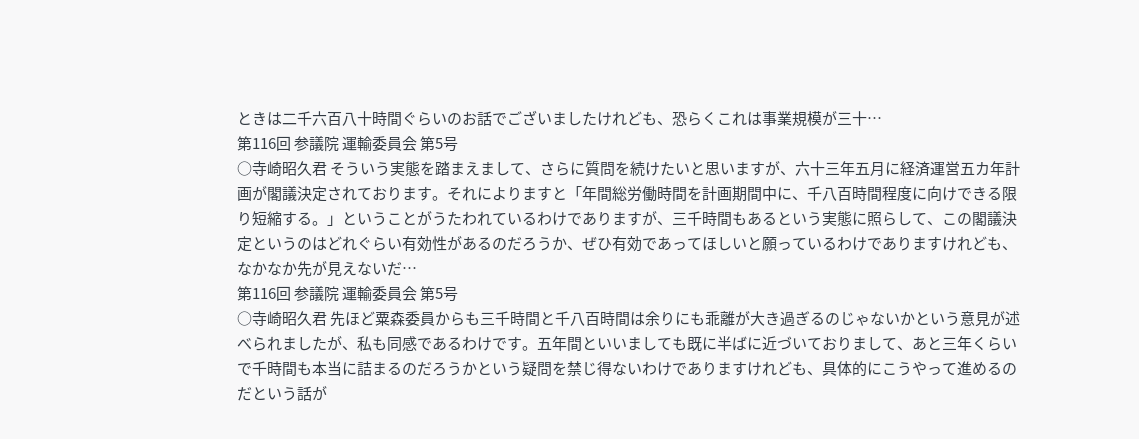ときは二千六百八十時間ぐらいのお話でございましたけれども、恐らくこれは事業規模が三十…
第116回 参議院 運輸委員会 第5号
○寺崎昭久君 そういう実態を踏まえまして、さらに質問を続けたいと思いますが、六十三年五月に経済運営五カ年計画が閣議決定されております。それによりますと「年間総労働時間を計画期間中に、千八百時間程度に向けできる限り短縮する。」ということがうたわれているわけでありますが、三千時間もあるという実態に照らして、この閣議決定というのはどれぐらい有効性があるのだろうか、ぜひ有効であってほしいと願っているわけでありますけれども、なかなか先が見えないだ…
第116回 参議院 運輸委員会 第5号
○寺崎昭久君 先ほど粟森委員からも三千時間と千八百時間は余りにも乖離が大き過ぎるのじゃないかという意見が述べられましたが、私も同感であるわけです。五年間といいましても既に半ばに近づいておりまして、あと三年くらいで千時間も本当に詰まるのだろうかという疑問を禁じ得ないわけでありますけれども、具体的にこうやって進めるのだという話が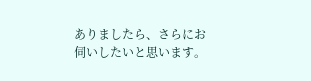ありましたら、さらにお伺いしたいと思います。